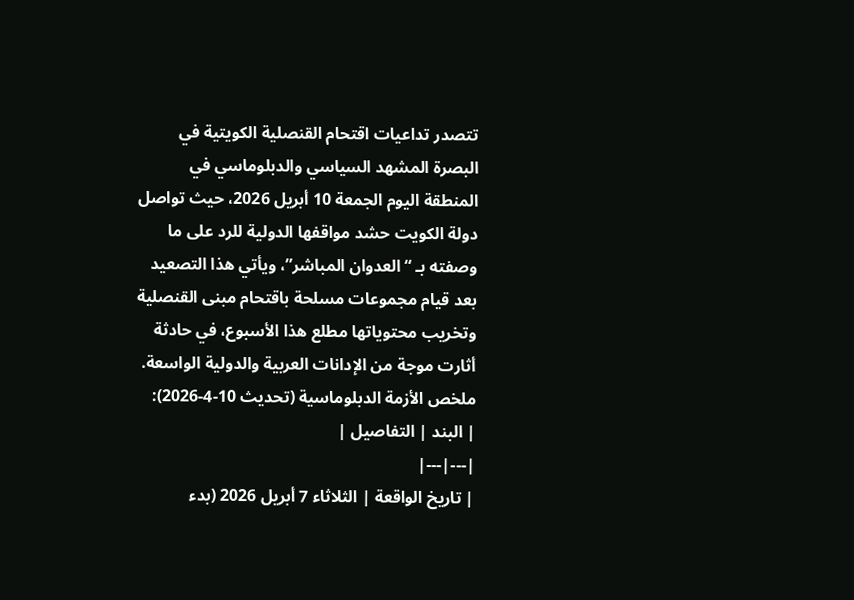تتصدر تداعيات اقتحام القنصلية الكويتية في البصرة المشهد السياسي والدبلوماسي في المنطقة اليوم الجمعة 10 أبريل 2026، حيث تواصل دولة الكويت حشد مواقفها الدولية للرد على ما وصفته بـ “العدوان المباشر”، ويأتي هذا التصعيد بعد قيام مجموعات مسلحة باقتحام مبنى القنصلية وتخريب محتوياتها مطلع هذا الأسبوع، في حادثة أثارت موجة من الإدانات العربية والدولية الواسعة.
ملخص الأزمة الدبلوماسية (تحديث 10-4-2026):
| البند | التفاصيل |
|---|---|
| تاريخ الواقعة | الثلاثاء 7 أبريل 2026 (بدء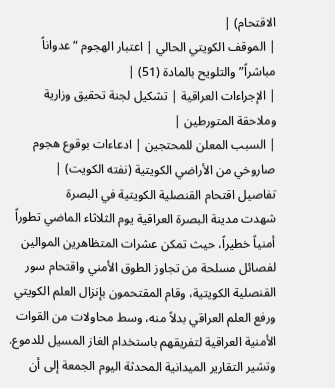الاقتحام) |
| الموقف الكويتي الحالي | اعتبار الهجوم “عدواناً مباشراً” والتلويح بالمادة (51) |
| الإجراءات العراقية | تشكيل لجنة تحقيق وزارية وملاحقة المتورطين |
| السبب المعلن للمحتجين | ادعاءات بوقوع هجوم صاروخي من الأراضي الكويتية (نفته الكويت) |
تفاصيل اقتحام القنصلية الكويتية في البصرة
شهدت مدينة البصرة العراقية يوم الثلاثاء الماضي تطوراً أمنياً خطيراً، حيث تمكن عشرات المتظاهرين الموالين لفصائل مسلحة من تجاوز الطوق الأمني واقتحام سور القنصلية الكويتية، وقام المقتحمون بإنزال العلم الكويتي ورفع العلم العراقي بدلاً منه، وسط محاولات من القوات الأمنية العراقية لتفريقهم باستخدام الغاز المسيل للدموع.
وتشير التقارير الميدانية المحدثة اليوم الجمعة إلى أن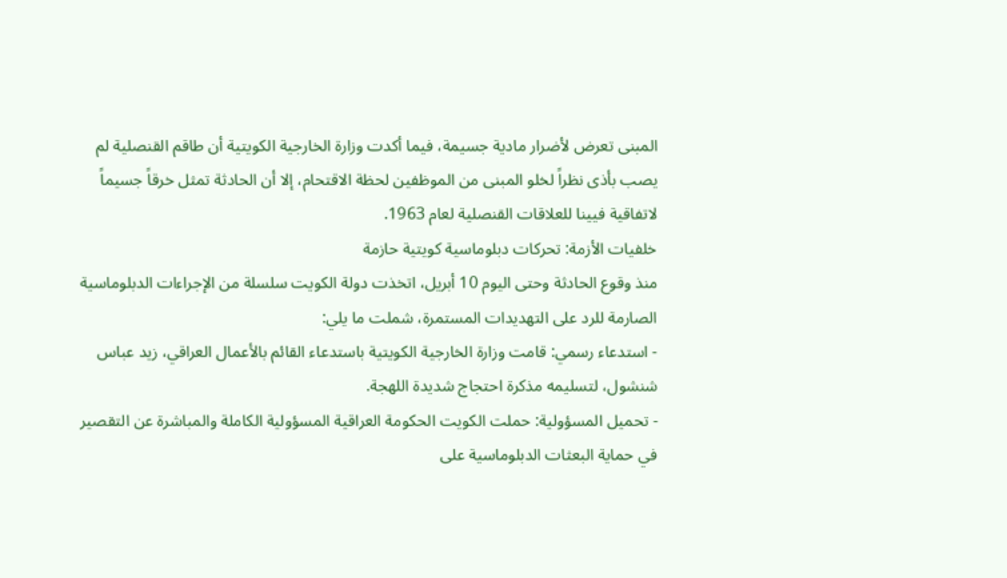المبنى تعرض لأضرار مادية جسيمة، فيما أكدت وزارة الخارجية الكويتية أن طاقم القنصلية لم يصب بأذى نظراً لخلو المبنى من الموظفين لحظة الاقتحام، إلا أن الحادثة تمثل خرقاً جسيماً لاتفاقية فيينا للعلاقات القنصلية لعام 1963.
خلفيات الأزمة: تحركات دبلوماسية كويتية حازمة
منذ وقوع الحادثة وحتى اليوم 10 أبريل، اتخذت دولة الكويت سلسلة من الإجراءات الدبلوماسية الصارمة للرد على التهديدات المستمرة، شملت ما يلي:
- استدعاء رسمي: قامت وزارة الخارجية الكويتية باستدعاء القائم بالأعمال العراقي، زيد عباس شنشول، لتسليمه مذكرة احتجاج شديدة اللهجة.
- تحميل المسؤولية: حملت الكويت الحكومة العراقية المسؤولية الكاملة والمباشرة عن التقصير في حماية البعثات الدبلوماسية على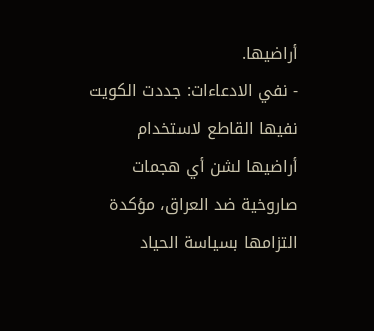أراضيها.
- نفي الادعاءات: جددت الكويت نفيها القاطع لاستخدام أراضيها لشن أي هجمات صاروخية ضد العراق، مؤكدة التزامها بسياسة الحياد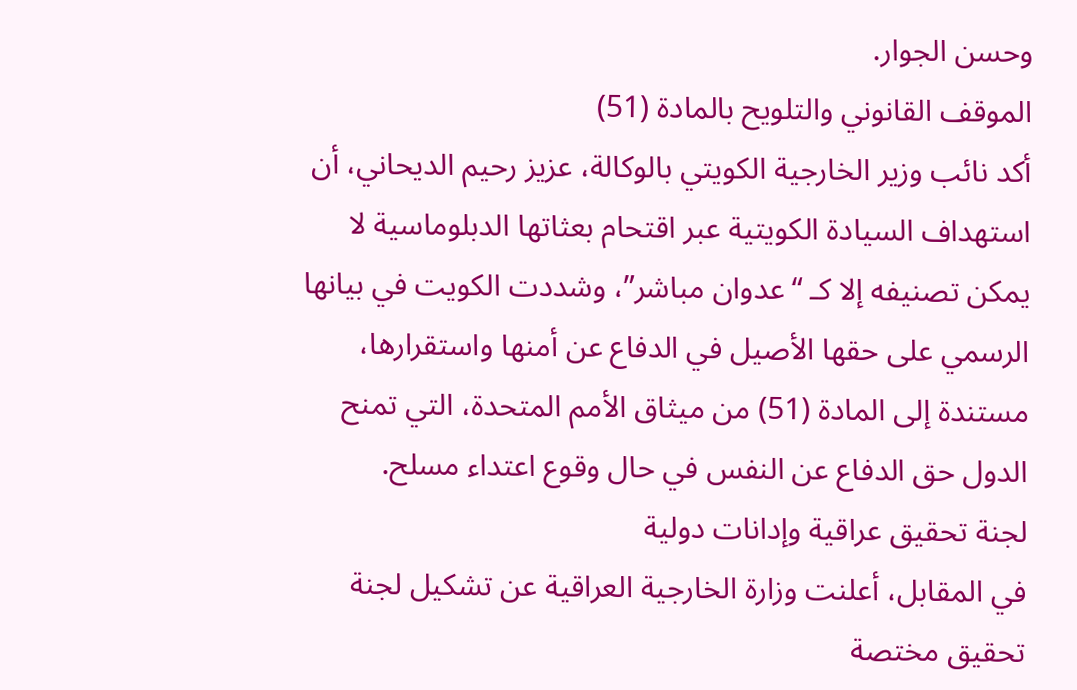وحسن الجوار.
الموقف القانوني والتلويح بالمادة (51)
أكد نائب وزير الخارجية الكويتي بالوكالة، عزيز رحيم الديحاني، أن استهداف السيادة الكويتية عبر اقتحام بعثاتها الدبلوماسية لا يمكن تصنيفه إلا كـ “عدوان مباشر”، وشددت الكويت في بيانها الرسمي على حقها الأصيل في الدفاع عن أمنها واستقرارها، مستندة إلى المادة (51) من ميثاق الأمم المتحدة، التي تمنح الدول حق الدفاع عن النفس في حال وقوع اعتداء مسلح.
لجنة تحقيق عراقية وإدانات دولية
في المقابل، أعلنت وزارة الخارجية العراقية عن تشكيل لجنة تحقيق مختصة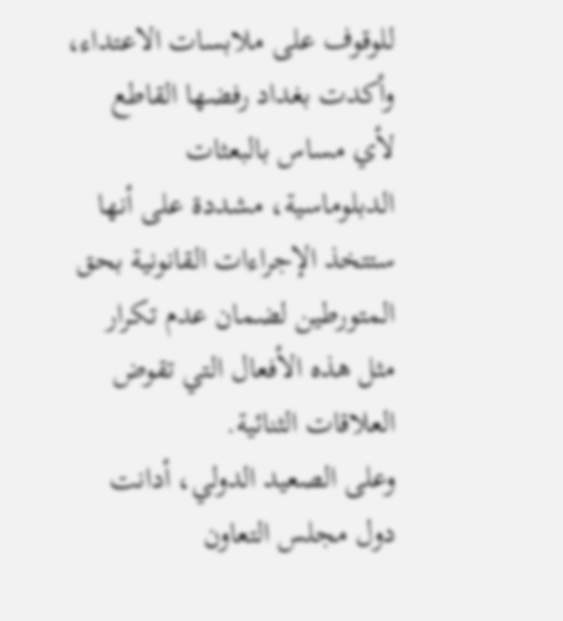للوقوف على ملابسات الاعتداء، وأكدت بغداد رفضها القاطع لأي مساس بالبعثات الدبلوماسية، مشددة على أنها ستتخذ الإجراءات القانونية بحق المتورطين لضمان عدم تكرار مثل هذه الأفعال التي تقوض العلاقات الثنائية.
وعلى الصعيد الدولي، أدانت دول مجلس التعاون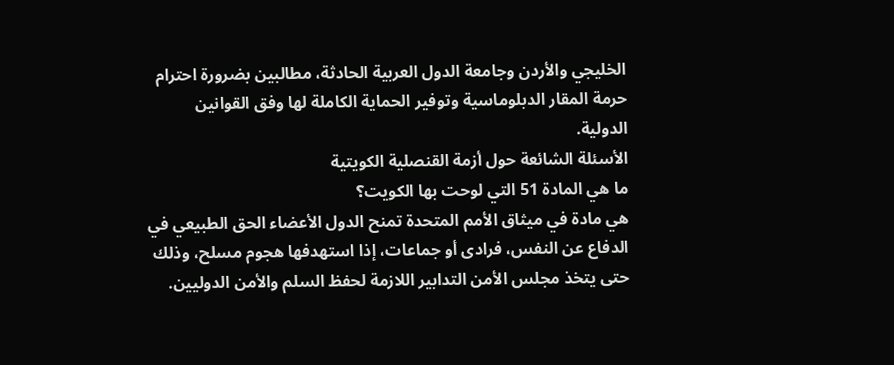الخليجي والأردن وجامعة الدول العربية الحادثة، مطالبين بضرورة احترام حرمة المقار الدبلوماسية وتوفير الحماية الكاملة لها وفق القوانين الدولية.
الأسئلة الشائعة حول أزمة القنصلية الكويتية
ما هي المادة 51 التي لوحت بها الكويت؟
هي مادة في ميثاق الأمم المتحدة تمنح الدول الأعضاء الحق الطبيعي في الدفاع عن النفس، فرادى أو جماعات، إذا استهدفها هجوم مسلح، وذلك حتى يتخذ مجلس الأمن التدابير اللازمة لحفظ السلم والأمن الدوليين.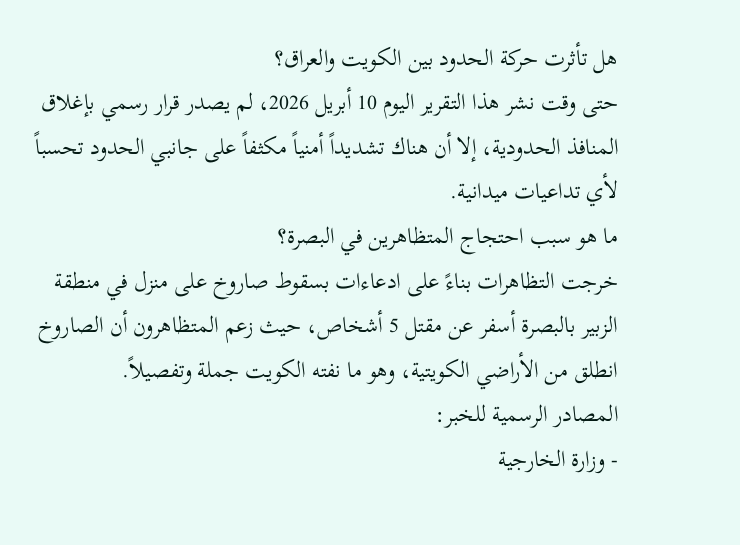هل تأثرت حركة الحدود بين الكويت والعراق؟
حتى وقت نشر هذا التقرير اليوم 10 أبريل 2026، لم يصدر قرار رسمي بإغلاق المنافذ الحدودية، إلا أن هناك تشديداً أمنياً مكثفاً على جانبي الحدود تحسباً لأي تداعيات ميدانية.
ما هو سبب احتجاج المتظاهرين في البصرة؟
خرجت التظاهرات بناءً على ادعاءات بسقوط صاروخ على منزل في منطقة الزبير بالبصرة أسفر عن مقتل 5 أشخاص، حيث زعم المتظاهرون أن الصاروخ انطلق من الأراضي الكويتية، وهو ما نفته الكويت جملة وتفصيلاً.
المصادر الرسمية للخبر:
- وزارة الخارجية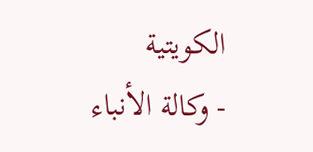الكويتية
- وكالة الأنباء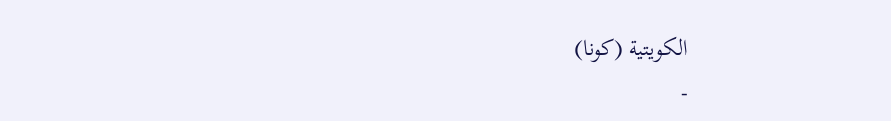الكويتية (كونا)
-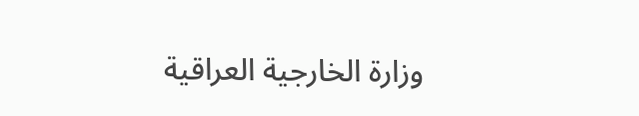وزارة الخارجية العراقية